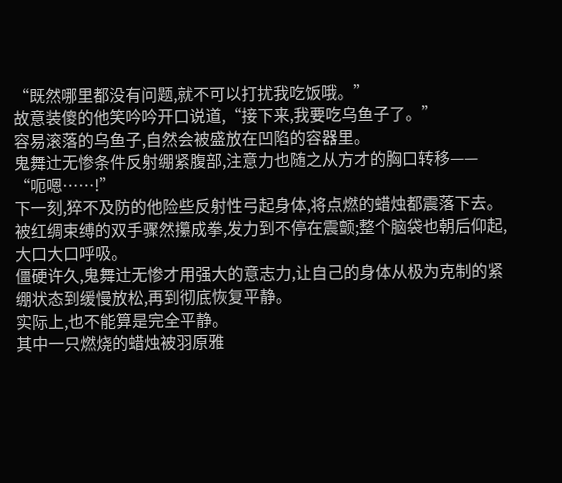“既然哪里都没有问题,就不可以打扰我吃饭哦。”
故意装傻的他笑吟吟开口说道,“接下来,我要吃乌鱼子了。”
容易滚落的乌鱼子,自然会被盛放在凹陷的容器里。
鬼舞辻无惨条件反射绷紧腹部,注意力也随之从方才的胸口转移——
“呃嗯……!”
下一刻,猝不及防的他险些反射性弓起身体,将点燃的蜡烛都震落下去。
被红绸束缚的双手骤然攥成拳,发力到不停在震颤;整个脑袋也朝后仰起,大口大口呼吸。
僵硬许久,鬼舞辻无惨才用强大的意志力,让自己的身体从极为克制的紧绷状态到缓慢放松,再到彻底恢复平静。
实际上,也不能算是完全平静。
其中一只燃烧的蜡烛被羽原雅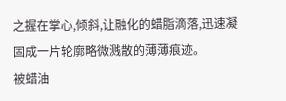之握在掌心,倾斜,让融化的蜡脂滴落,迅速凝固成一片轮廓略微溅散的薄薄痕迹。
被蜡油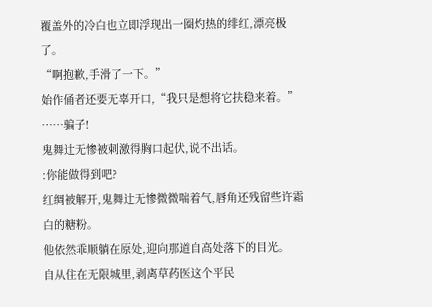覆盖外的冷白也立即浮现出一圈灼热的绯红,漂亮极了。
“啊抱歉,手滑了一下。”
始作俑者还要无辜开口,“我只是想将它扶稳来着。”
……骗子!
鬼舞辻无惨被刺激得胸口起伏,说不出话。
:你能做得到吧?
红绸被解开,鬼舞辻无惨微微喘着气,唇角还残留些许霜白的糖粉。
他依然乖顺躺在原处,迎向那道自高处落下的目光。
自从住在无限城里,剥离草药医这个平民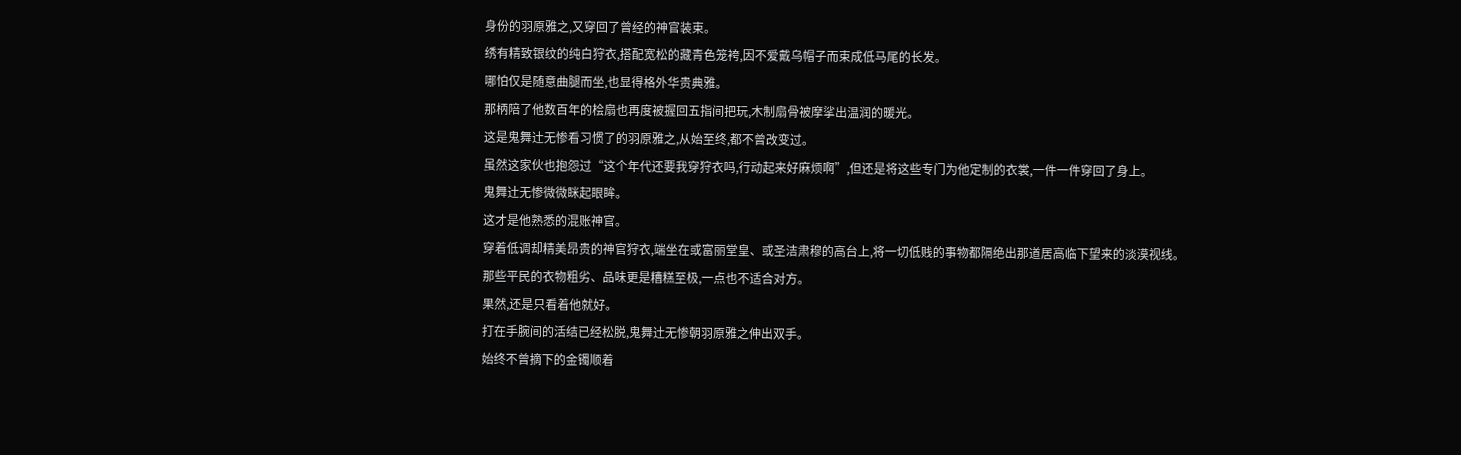身份的羽原雅之,又穿回了曾经的神官装束。
绣有精致银纹的纯白狩衣,搭配宽松的藏青色笼袴,因不爱戴乌帽子而束成低马尾的长发。
哪怕仅是随意曲腿而坐,也显得格外华贵典雅。
那柄陪了他数百年的桧扇也再度被握回五指间把玩,木制扇骨被摩挲出温润的暖光。
这是鬼舞辻无惨看习惯了的羽原雅之,从始至终,都不曾改变过。
虽然这家伙也抱怨过“这个年代还要我穿狩衣吗,行动起来好麻烦啊”,但还是将这些专门为他定制的衣裳,一件一件穿回了身上。
鬼舞辻无惨微微眯起眼眸。
这才是他熟悉的混账神官。
穿着低调却精美昂贵的神官狩衣,端坐在或富丽堂皇、或圣洁肃穆的高台上,将一切低贱的事物都隔绝出那道居高临下望来的淡漠视线。
那些平民的衣物粗劣、品味更是糟糕至极,一点也不适合对方。
果然,还是只看着他就好。
打在手腕间的活结已经松脱,鬼舞辻无惨朝羽原雅之伸出双手。
始终不曾摘下的金镯顺着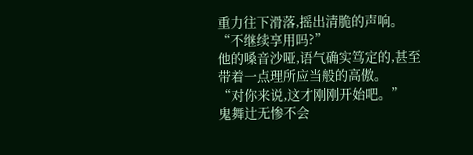重力往下滑落,摇出清脆的声响。
“不继续享用吗?”
他的嗓音沙哑,语气确实笃定的,甚至带着一点理所应当般的高傲。
“对你来说,这才刚刚开始吧。”
鬼舞辻无惨不会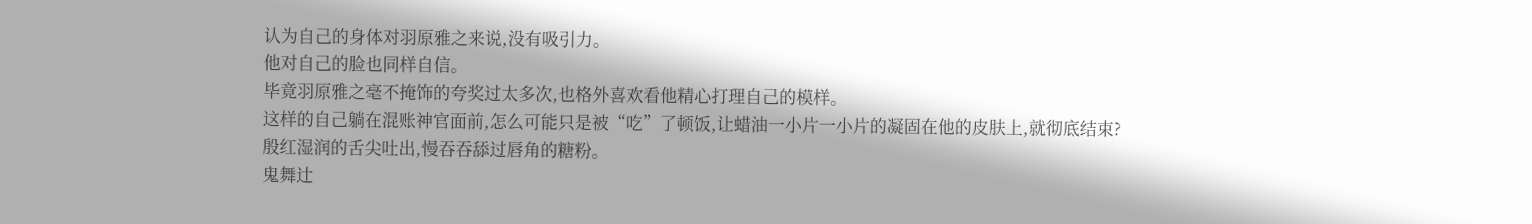认为自己的身体对羽原雅之来说,没有吸引力。
他对自己的脸也同样自信。
毕竟羽原雅之毫不掩饰的夸奖过太多次,也格外喜欢看他精心打理自己的模样。
这样的自己躺在混账神官面前,怎么可能只是被“吃”了顿饭,让蜡油一小片一小片的凝固在他的皮肤上,就彻底结束?
殷红湿润的舌尖吐出,慢吞吞舔过唇角的糖粉。
鬼舞辻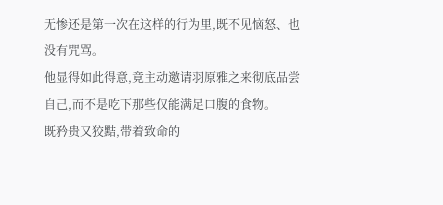无惨还是第一次在这样的行为里,既不见恼怒、也没有咒骂。
他显得如此得意,竟主动邀请羽原雅之来彻底品尝自己,而不是吃下那些仅能满足口腹的食物。
既矜贵又狡黠,带着致命的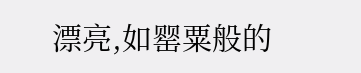漂亮,如罂粟般的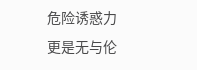危险诱惑力更是无与伦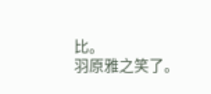比。
羽原雅之笑了。